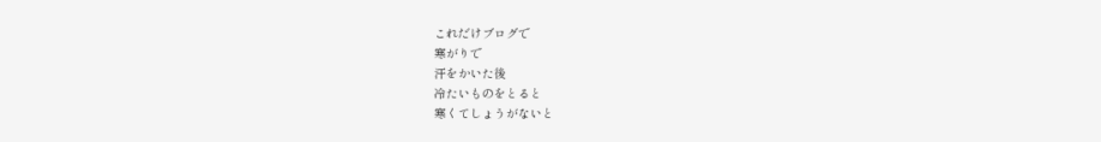これだけブログで
寒がりで
汗をかいた後
冷たいものをとると
寒くてしょうがないと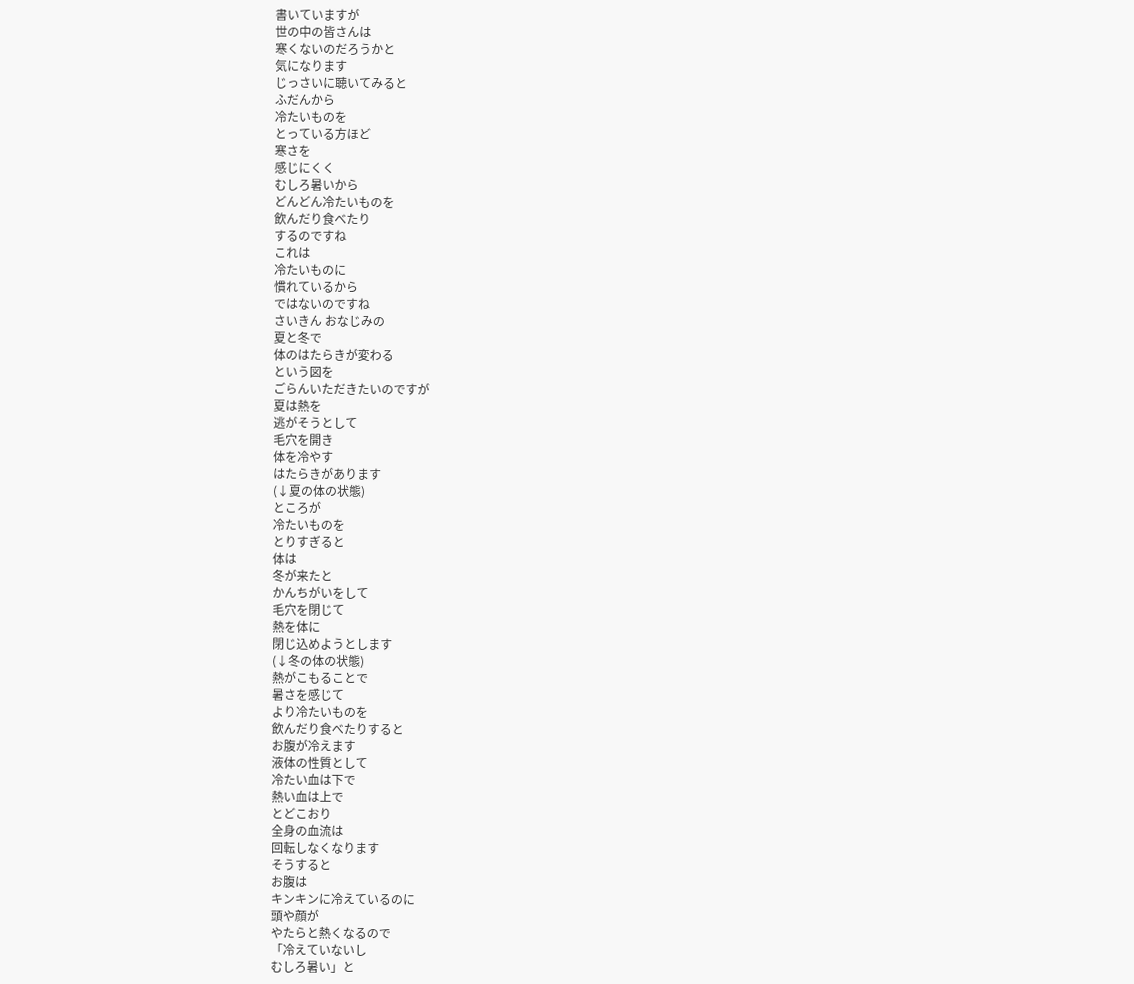書いていますが
世の中の皆さんは
寒くないのだろうかと
気になります
じっさいに聴いてみると
ふだんから
冷たいものを
とっている方ほど
寒さを
感じにくく
むしろ暑いから
どんどん冷たいものを
飲んだり食べたり
するのですね
これは
冷たいものに
慣れているから
ではないのですね
さいきん おなじみの
夏と冬で
体のはたらきが変わる
という図を
ごらんいただきたいのですが
夏は熱を
逃がそうとして
毛穴を開き
体を冷やす
はたらきがあります
(↓夏の体の状態)
ところが
冷たいものを
とりすぎると
体は
冬が来たと
かんちがいをして
毛穴を閉じて
熱を体に
閉じ込めようとします
(↓冬の体の状態)
熱がこもることで
暑さを感じて
より冷たいものを
飲んだり食べたりすると
お腹が冷えます
液体の性質として
冷たい血は下で
熱い血は上で
とどこおり
全身の血流は
回転しなくなります
そうすると
お腹は
キンキンに冷えているのに
頭や顔が
やたらと熱くなるので
「冷えていないし
むしろ暑い」と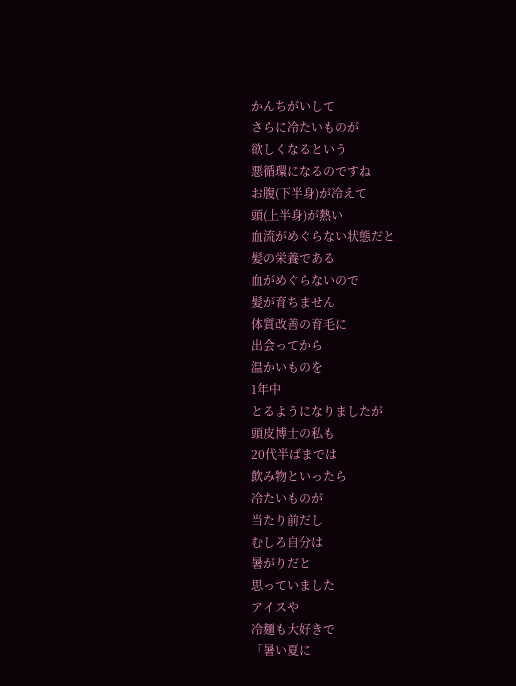かんちがいして
さらに冷たいものが
欲しくなるという
悪循環になるのですね
お腹(下半身)が冷えて
頭(上半身)が熱い
血流がめぐらない状態だと
髪の栄養である
血がめぐらないので
髪が育ちません
体質改善の育毛に
出会ってから
温かいものを
1年中
とるようになりましたが
頭皮博士の私も
20代半ばまでは
飲み物といったら
冷たいものが
当たり前だし
むしろ自分は
暑がりだと
思っていました
アイスや
冷麺も大好きで
「暑い夏に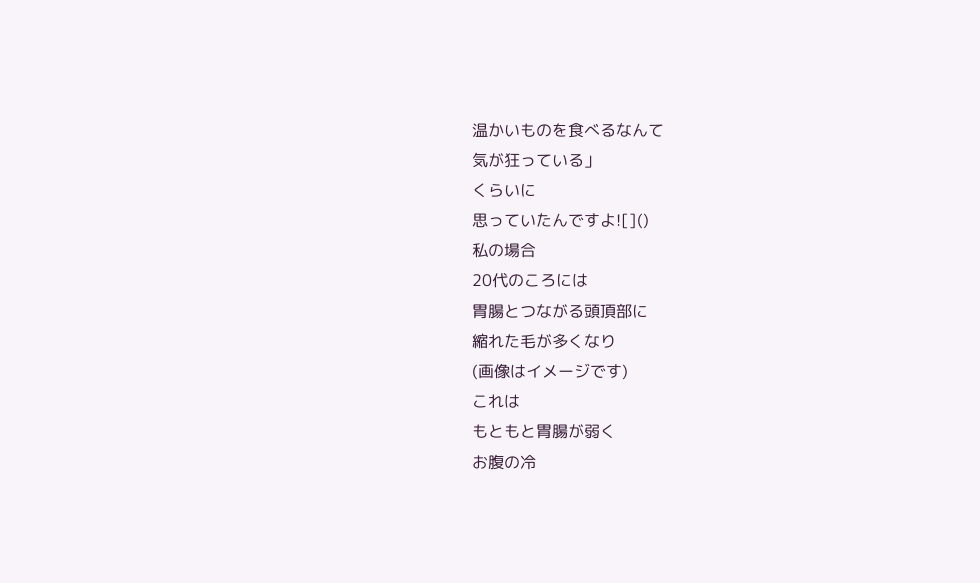温かいものを食べるなんて
気が狂っている」
くらいに
思っていたんですよ![]()
私の場合
20代のころには
胃腸とつながる頭頂部に
縮れた毛が多くなり
(画像はイメージです)
これは
もともと胃腸が弱く
お腹の冷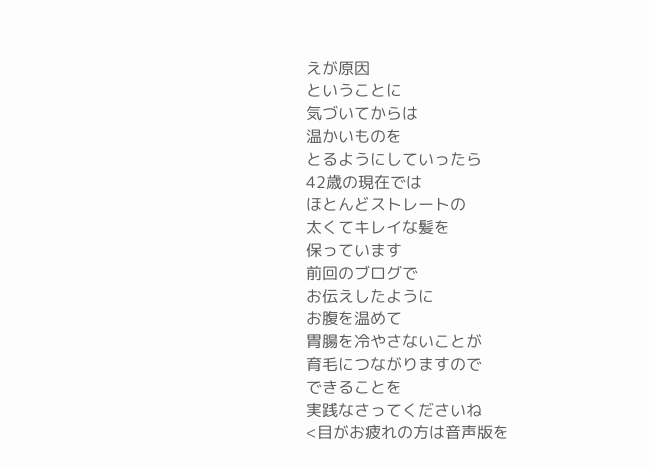えが原因
ということに
気づいてからは
温かいものを
とるようにしていったら
42歳の現在では
ほとんどストレートの
太くてキレイな髪を
保っています
前回のブログで
お伝えしたように
お腹を温めて
胃腸を冷やさないことが
育毛につながりますので
できることを
実践なさってくださいね
<目がお疲れの方は音声版を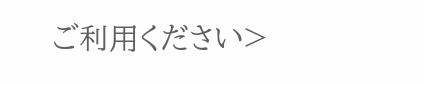ご利用ください>